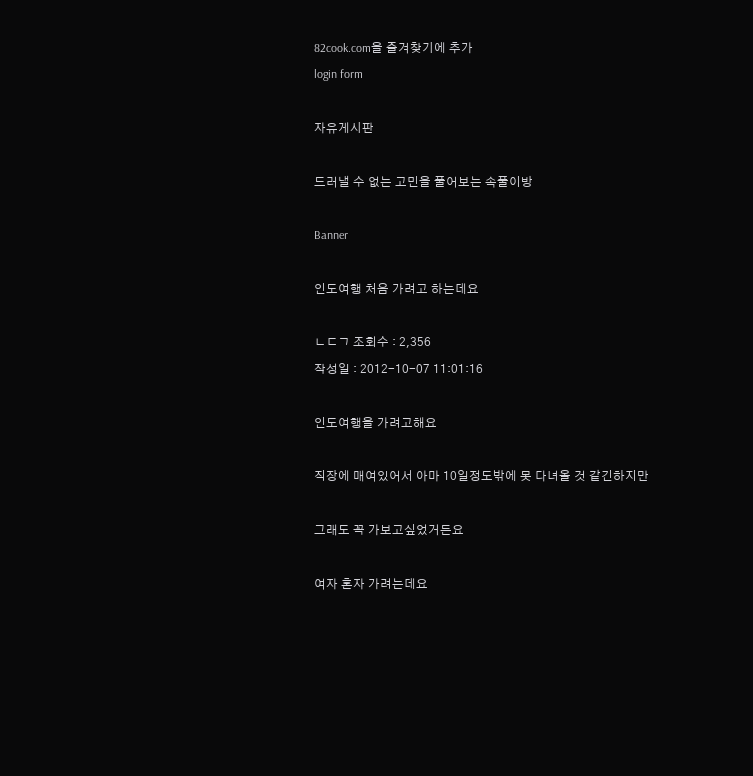82cook.com을 즐겨찾기에 추가
login form

자유게시판

드러낼 수 없는 고민을 풀어보는 속풀이방

Banner

인도여행 처음 가려고 하는데요

ㄴㄷㄱ 조회수 : 2,356
작성일 : 2012-10-07 11:01:16

인도여행을 가려고해요

직장에 매여있어서 아마 10일정도밖에 못 다녀올 것 같긴하지만

그래도 꼭 가보고싶었거든요

여자 혼자 가려는데요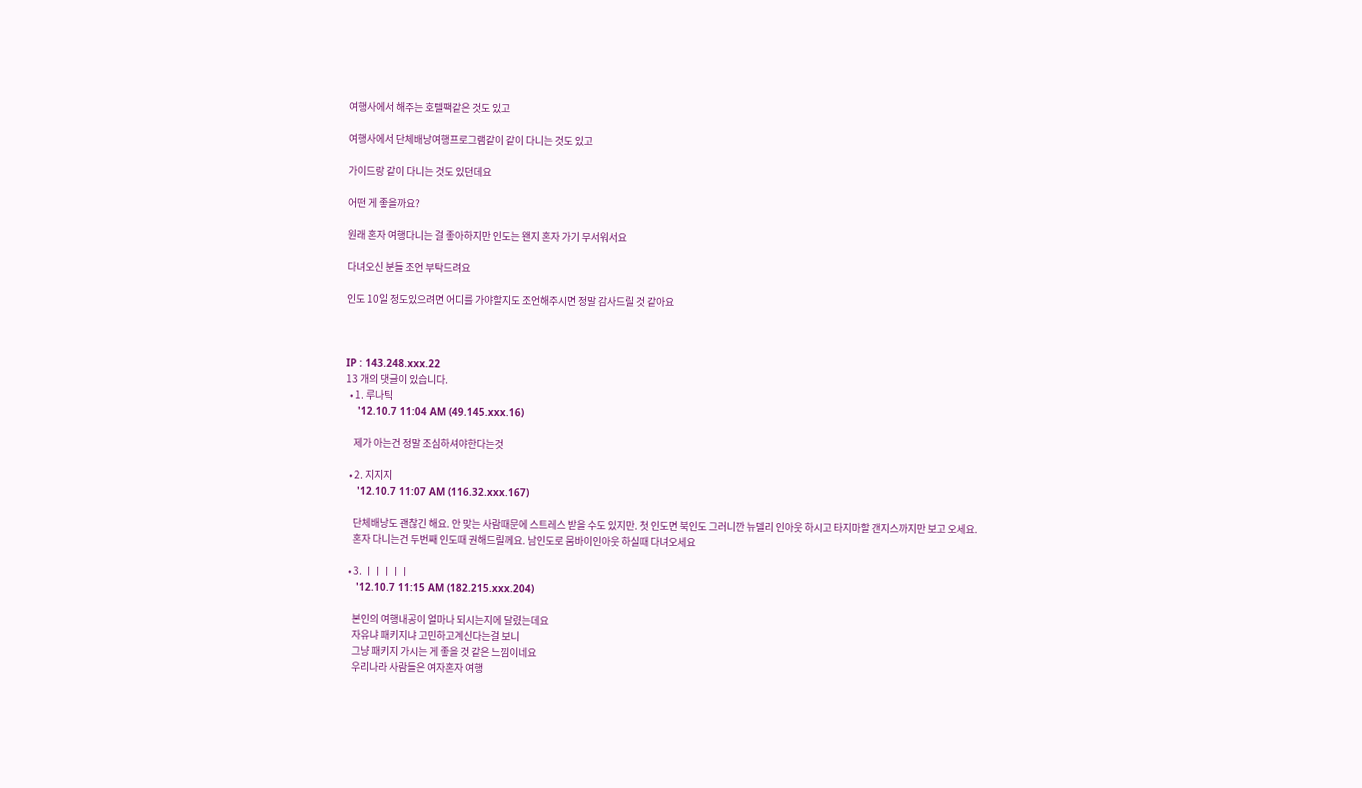여행사에서 해주는 호텔팩같은 것도 있고

여행사에서 단체배낭여행프로그램같이 같이 다니는 것도 있고

가이드랑 같이 다니는 것도 있던데요

어떤 게 좋을까요?

원래 혼자 여행다니는 걸 좋아하지만 인도는 왠지 혼자 가기 무서워서요

다녀오신 분들 조언 부탁드려요

인도 10일 정도있으려면 어디를 가야할지도 조언해주시면 정말 감사드릴 것 같아요



IP : 143.248.xxx.22
13 개의 댓글이 있습니다.
  • 1. 루나틱
    '12.10.7 11:04 AM (49.145.xxx.16)

    제가 아는건 정말 조심하셔야한다는것

  • 2. 지지지
    '12.10.7 11:07 AM (116.32.xxx.167)

    단체배낭도 괜찮긴 해요. 안 맞는 사람때문에 스트레스 받을 수도 있지만. 첫 인도면 북인도 그러니깐 뉴델리 인아웃 하시고 타지마할 갠지스까지만 보고 오세요.
    혼자 다니는건 두번째 인도때 권해드릴께요. 남인도로 뭄바이인아웃 하실때 다녀오세요

  • 3. ㅣㅣㅣㅣㅣ
    '12.10.7 11:15 AM (182.215.xxx.204)

    본인의 여행내공이 얼마나 되시는지에 달렸는데요
    자유냐 패키지냐 고민하고계신다는걸 보니
    그냥 패키지 가시는 게 좋을 것 같은 느낌이네요
    우리나라 사람들은 여자혼자 여행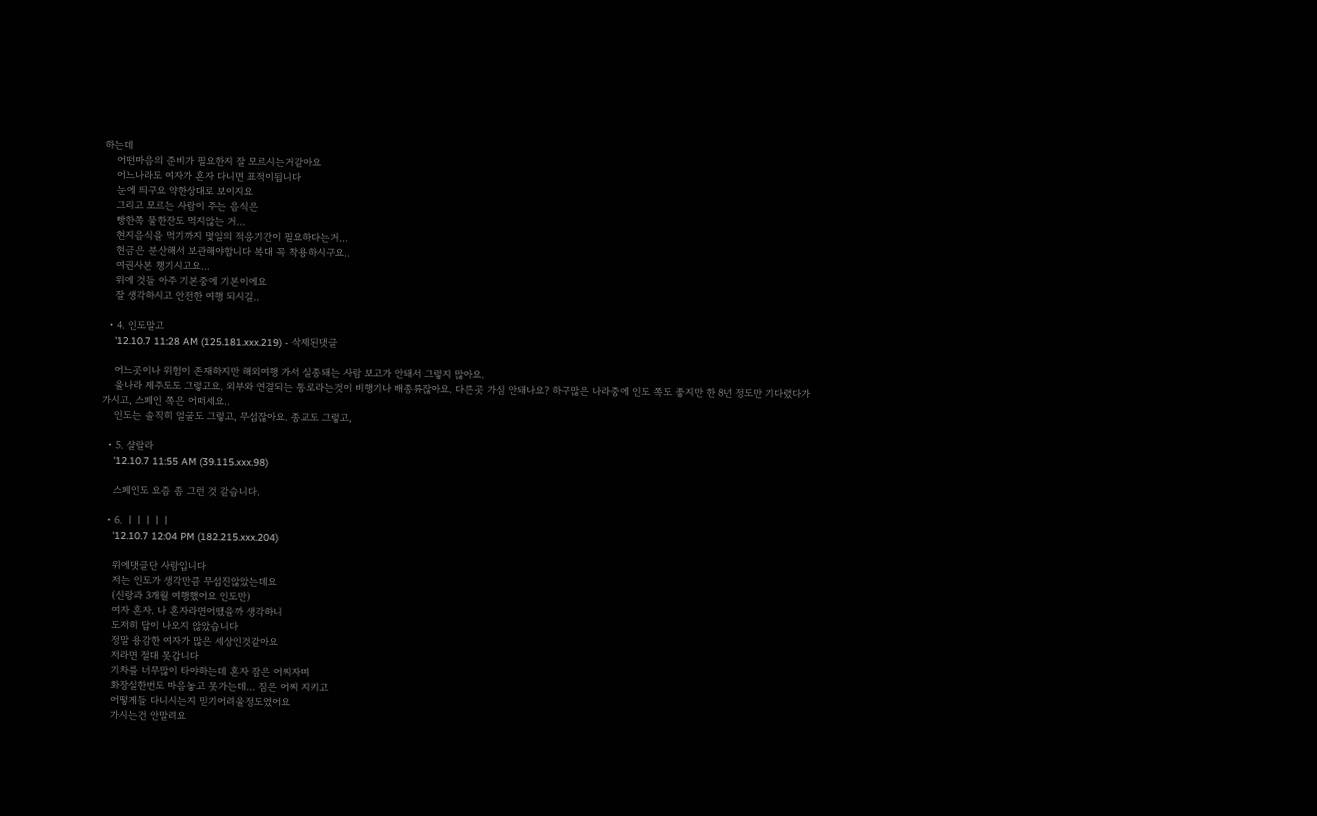하는데
    어떤마음의 준비가 필요한지 잘 모르시는거같아요
    어느나라도 여자가 혼자 다니면 표적이됩니다
    눈에 띄구요 약한상대로 보이지요
    그리고 모르는 사람이 주는 음식은
    빵한쪽 물한잔도 먹지않는 거...
    현지음식을 먹기까지 몇일의 적응기간이 필요하다는거...
    현금은 분산해서 보관해야합니다 복대 꼭 착용하시구요..
    여권사본 챙기시고요...
    위에 것들 아주 기본중에 기본이에요
    잘 생각하시고 안전한 여행 되시길..

  • 4. 인도말고
    '12.10.7 11:28 AM (125.181.xxx.219) - 삭제된댓글

    어느곳이나 위험이 존재하지만 해외여행 가서 실종돼는 사람 보고가 안돼서 그렇지 많아요.
    울나라 제주도도 그렇고요. 외부와 연결되는 통로라는것이 비행기나 배종류잖아요. 다른곳 가심 안돼나요? 하구많은 나라중에 인도 쪽도 좋지만 한 8년 정도만 기다렸다가 가시고, 스페인 쪽은 어떠세요..
    인도는 솔직히 얼굴도 그렇고, 무섭잖아요. 종교도 그렇고,

  • 5. 샬랄라
    '12.10.7 11:55 AM (39.115.xxx.98)

    스페인도 요즘 좀 그런 것 같습니다.

  • 6. ㅣㅣㅣㅣㅣ
    '12.10.7 12:04 PM (182.215.xxx.204)

    위에댓글단 사람입니다
    저는 인도가 생각만큼 무섭진않았는데요
    (신랑과 3개월 여행했어요 인도만)
    여자 혼자. 나 혼자라면어땠을까 생각하니
    도저히 답이 나오지 않았습니다
    정말 용감한 여자가 많은 세상인것같아요
    저라면 절대 못갑니다
    기차를 너무많이 타야하는데 혼자 잠은 어찌자며
    화장실한번도 마음놓고 못가는데... 짐은 어찌 지키고
    어떻게들 다니시는지 믿기어려울정도였어요
    가시는건 안말려요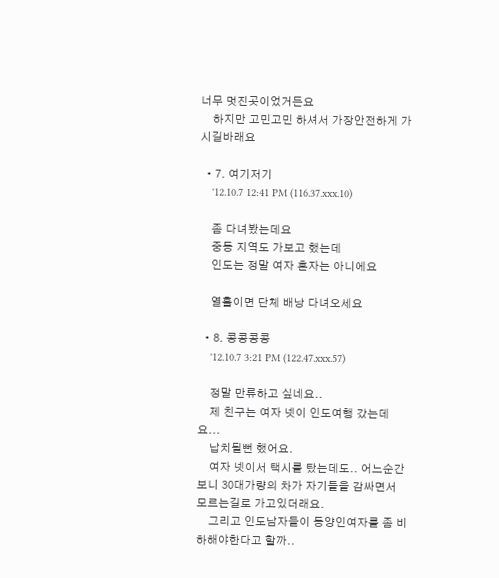너무 멋진곳이었거든요
    하지만 고민고민 하셔서 가장안전하게 가시길바래요

  • 7. 여기저기
    '12.10.7 12:41 PM (116.37.xxx.10)

    좀 다녀봤는데요
    중동 지역도 가보고 했는데
    인도는 정말 여자 혼자는 아니에요

    열흘이면 단체 배낭 다녀오세요

  • 8. 콩콩콩콩
    '12.10.7 3:21 PM (122.47.xxx.57)

    정말 만류하고 싶네요..
    제 친구는 여자 넷이 인도여행 갔는데요...
    납치될뻔 했어요.
    여자 넷이서 택시를 탔는데도.. 어느순간 보니 30대가량의 차가 자기들을 감싸면서 모르는길로 가고있더래요.
    그리고 인도남자들이 동양인여자를 좀 비하해야한다고 할까..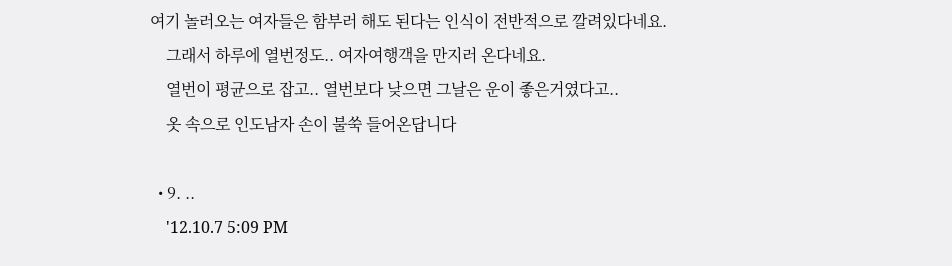여기 놀러오는 여자들은 함부러 해도 된다는 인식이 전반적으로 깔려있다네요.
    그래서 하루에 열번정도.. 여자여행객을 만지러 온다네요.
    열번이 평균으로 잡고.. 열번보다 낮으면 그날은 운이 좋은거였다고..
    옷 속으로 인도남자 손이 불쑥 들어온답니다

  • 9. ..
    '12.10.7 5:09 PM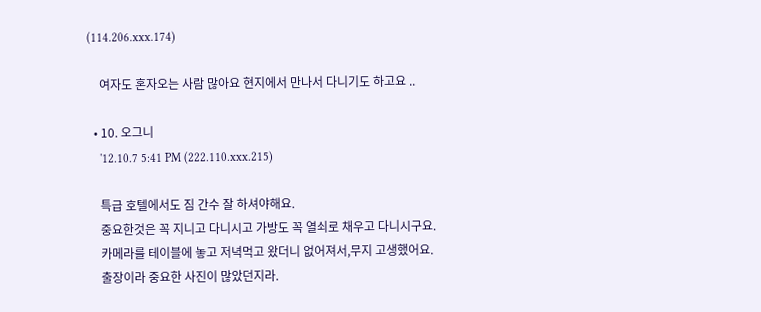(114.206.xxx.174)

    여자도 혼자오는 사람 많아요 현지에서 만나서 다니기도 하고요 ..

  • 10. 오그니
    '12.10.7 5:41 PM (222.110.xxx.215)

    특급 호텔에서도 짐 간수 잘 하셔야해요.
    중요한것은 꼭 지니고 다니시고 가방도 꼭 열쇠로 채우고 다니시구요.
    카메라를 테이블에 놓고 저녁먹고 왔더니 없어져서,무지 고생했어요.
    출장이라 중요한 사진이 많았던지라.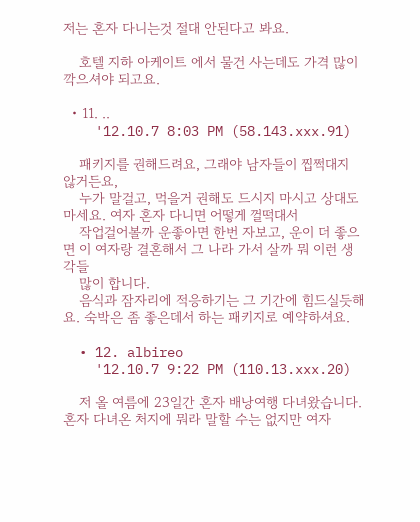저는 혼자 다니는것 절대 안된다고 봐요.

    호텔 지하 아케이트 에서 물건 사는데도 가격 많이 깍으셔야 되고요.

  • 11. ..
    '12.10.7 8:03 PM (58.143.xxx.91)

    패키지를 권해드려요, 그래야 남자들이 찝쩍대지 않거든요,
    누가 말걸고, 먹을거 권해도 드시지 마시고 상대도 마세요. 여자 혼자 다니면 어떻게 껄떡대서
    작업걸어볼까 운좋아면 한번 자보고, 운이 더 좋으면 이 여자랑 결혼해서 그 나라 가서 살까 뭐 이런 생각들
    많이 합니다.
    음식과 잠자리에 적응하기는 그 기간에 힘드실듯해요. 숙박은 좀 좋은데서 하는 패키지로 예약하셔요.

  • 12. albireo
    '12.10.7 9:22 PM (110.13.xxx.20)

    저 올 여름에 23일간 혼자 배낭여행 다녀왔습니다. 혼자 다녀온 처지에 뭐라 말할 수는 없지만 여자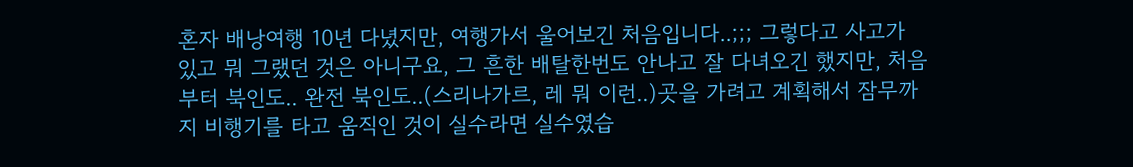혼자 배낭여행 10년 다녔지만, 여행가서 울어보긴 처음입니다..;;; 그렇다고 사고가 있고 뭐 그랬던 것은 아니구요, 그 흔한 배탈한번도 안나고 잘 다녀오긴 했지만, 처음부터 북인도.. 완전 북인도..(스리나가르, 레 뭐 이런..)곳을 가려고 계획해서 잠무까지 비행기를 타고 움직인 것이 실수라면 실수였습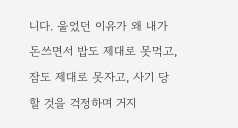니다. 울었던 이유가 왜 내가 돈쓰면서 밥도 제대로 못먹고, 잠도 제대로 못자고, 사기 당할 것을 걱정하며 거지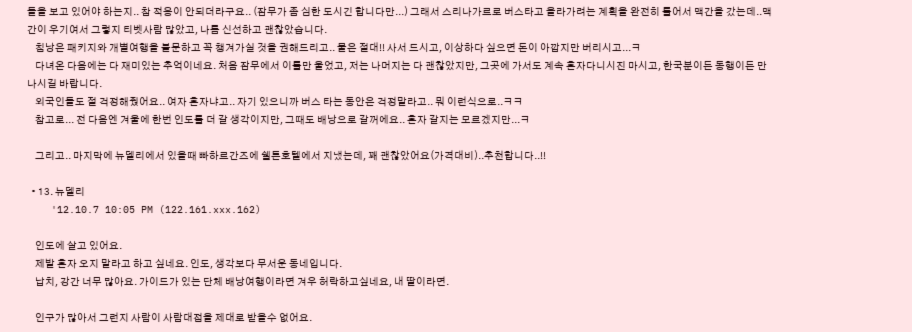들을 보고 있어야 하는지.. 참 적응이 안되더라구요.. (잠무가 좀 심한 도시긴 합니다만...) 그래서 스리나가르로 버스타고 올라가려는 계획을 완전히 틀어서 맥간을 갔는데..맥간이 우기여서 그렇지 티벳사람 많았고, 나름 신선하고 괜찮았습니다.
    침낭은 패키지와 개별여행을 불문하고 꼭 챙겨가실 것을 권해드리고.. 물은 절대!! 사서 드시고, 이상하다 싶으면 돈이 아깝지만 버리시고...ㅋ
    다녀온 다음에는 다 재미있는 추억이네요. 처음 잠무에서 이틀만 울었고, 저는 나머지는 다 괜찮았지만, 그곳에 가서도 계속 혼자다니시진 마시고, 한국분이든 동행이든 만나시길 바랍니다.
    외국인들도 절 걱정해줬어요.. 여자 혼자냐고.. 자기 있으니까 버스 타는 동안은 걱정말라고.. 뭐 이런식으로..ㅋㅋ
    참고로... 전 다음엔 겨울에 한번 인도를 더 갈 생각이지만, 그때도 배낭으로 갈꺼에요.. 혼자 갈지는 모르겠지만...ㅋ

    그리고.. 마지막에 뉴델리에서 있을때 빠하르간즈에 쉘튼호텔에서 지냈는데, 꽤 괜찮았어요(가격대비)..추천합니다..!!

  • 13. 뉴델리
    '12.10.7 10:05 PM (122.161.xxx.162)

    인도에 살고 있어요.
    제발 혼자 오지 말라고 하고 싶네요. 인도, 생각보다 무서운 동네입니다.
    납치, 강간 너무 많아요. 가이드가 있는 단체 배낭여행이라면 겨우 허락하고싶네요, 내 딸이라면.

    인구가 많아서 그런지 사람이 사람대접을 제대로 받을수 없어요.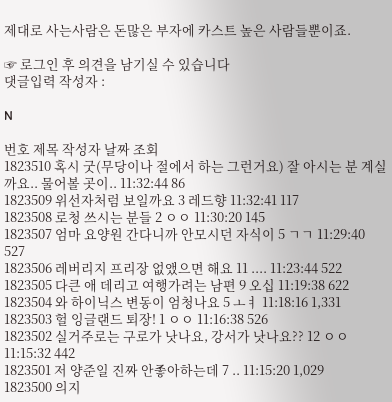제대로 사는사람은 돈많은 부자에 카스트 높은 사람들뿐이죠.

☞ 로그인 후 의견을 남기실 수 있습니다
댓글입력 작성자 :

N

번호 제목 작성자 날짜 조회
1823510 혹시 굿(무당이나 절에서 하는 그런거요) 잘 아시는 분 계실까요.. 물어볼 곳이.. 11:32:44 86
1823509 위선자처럼 보일까요 3 레드향 11:32:41 117
1823508 로청 쓰시는 분들 2 ㅇㅇ 11:30:20 145
1823507 엄마 요양원 간다니까 안모시던 자식이 5 ㄱㄱ 11:29:40 527
1823506 레버리지 프리장 없앴으면 해요 11 .... 11:23:44 522
1823505 다큰 애 데리고 여행가려는 남편 9 오십 11:19:38 622
1823504 와 하이닉스 변동이 엄청나요 5 ㅗㅕ 11:18:16 1,331
1823503 헐 잉글랜드 퇴장! 1 ㅇㅇ 11:16:38 526
1823502 실거주로는 구로가 낫나요, 강서가 낫나요?? 12 ㅇㅇ 11:15:32 442
1823501 저 양준일 진짜 안좋아하는데 7 .. 11:15:20 1,029
1823500 의지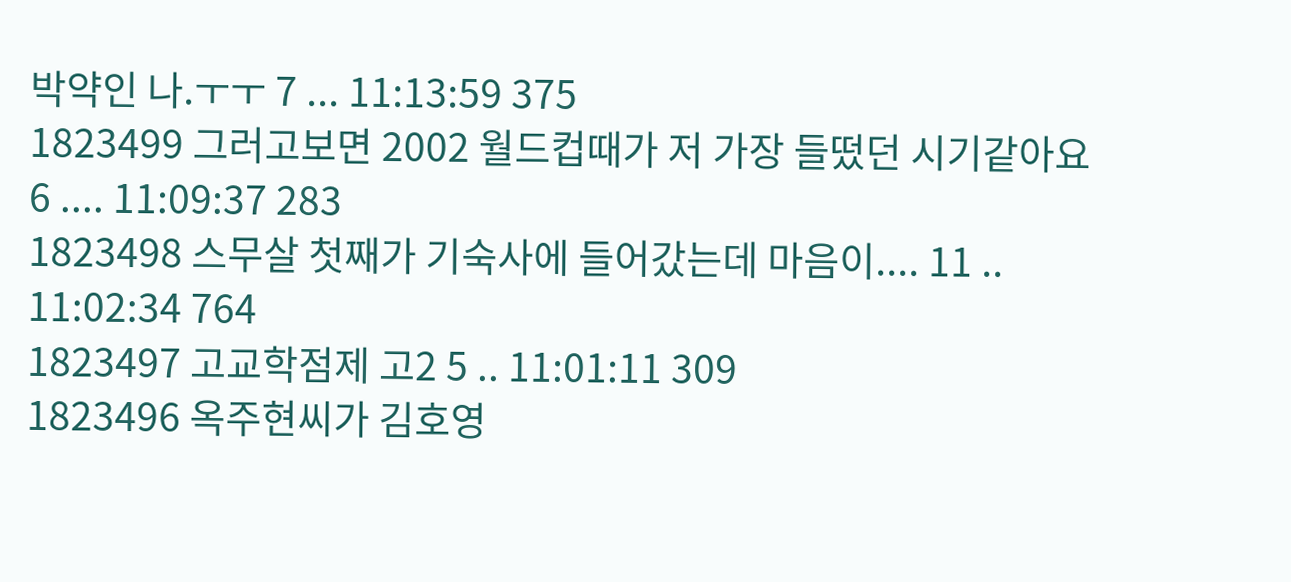박약인 나.ㅜㅜ 7 ... 11:13:59 375
1823499 그러고보면 2002 월드컵때가 저 가장 들떴던 시기같아요 6 .... 11:09:37 283
1823498 스무살 첫째가 기숙사에 들어갔는데 마음이.... 11 .. 11:02:34 764
1823497 고교학점제 고2 5 .. 11:01:11 309
1823496 옥주현씨가 김호영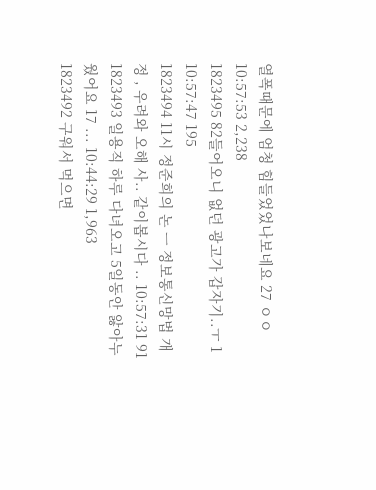열폭때문에 엄청 힘들었었나보네요 27 ㅇㅇ 10:57:53 2,238
1823495 82들어오니 없던 광고가 갑자기..ㅜ 1 10:57:47 195
1823494 11시 정준희의 논 ㅡ 정보통신망법 개정 , 우려와 오해 사.. 같이봅시다 .. 10:57:31 91
1823493 일용직 하루 다녀오고 5일동안 앓아누웠어요 17 ... 10:44:29 1,963
1823492 구워서 먹으면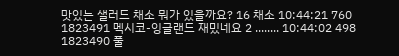맛있는 샐러드 채소 뭐가 있을까요? 16 채소 10:44:21 760
1823491 멕시코-잉글랜드 재밌네요 2 ........ 10:44:02 498
1823490 풀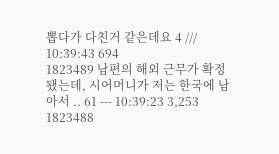뽑다가 다친거 같은데요 4 /// 10:39:43 694
1823489 남편의 해외 근무가 확정됐는데, 시어머니가 저는 한국에 남아서 .. 61 --- 10:39:23 3,253
1823488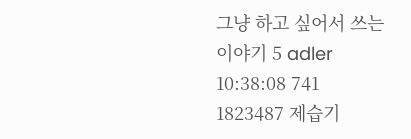그냥 하고 싶어서 쓰는 이야기 5 adler 10:38:08 741
1823487 제습기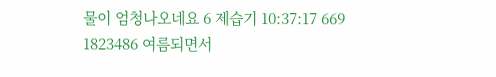물이 엄청나오네요 6 제습기 10:37:17 669
1823486 여름되면서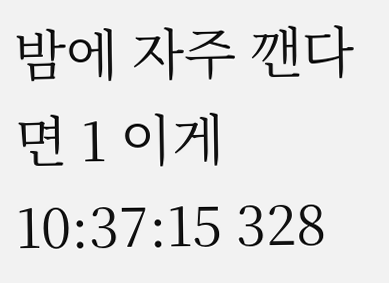밤에 자주 깬다면 1 이게 10:37:15 328